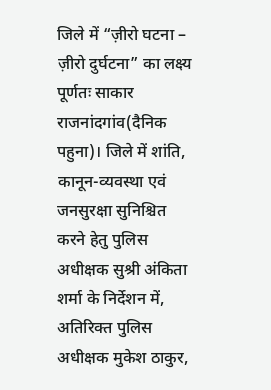जिले में “ज़ीरो घटना – ज़ीरो दुर्घटना” का लक्ष्य पूर्णतः साकार
राजनांदगांव(दैनिक पहुना)। जिले में शांति, कानून-व्यवस्था एवं जनसुरक्षा सुनिश्चित करने हेतु पुलिस अधीक्षक सुश्री अंकिता शर्मा के निर्देशन में, अतिरिक्त पुलिस अधीक्षक मुकेश ठाकुर,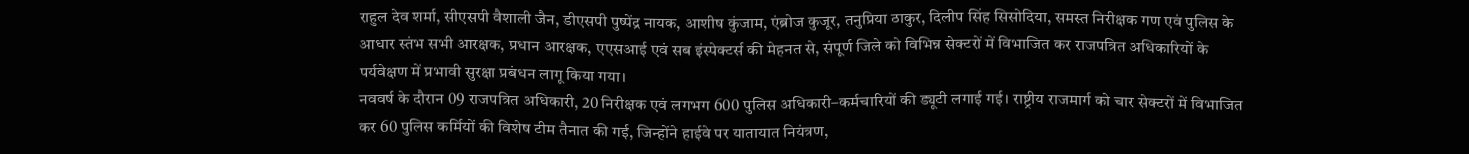राहुल देव शर्मा, सीएसपी वैशाली जैन, डीएसपी पुष्पेंद्र नायक, आशीष कुंजाम, एंब्रोज कुजूर, तनुप्रिया ठाकुर, दिलीप सिंह सिसोदिया, समस्त निरीक्षक गण एवं पुलिस के आधार स्तंभ सभी आरक्षक, प्रधान आरक्षक, एएसआई एवं सब इंस्पेक्टर्स की मेहनत से, संपूर्ण जिले को विभिन्न सेक्टरों में विभाजित कर राजपत्रित अधिकारियों के पर्यवेक्षण में प्रभावी सुरक्षा प्रबंधन लागू किया गया।
नववर्ष के दौरान 09 राजपत्रित अधिकारी, 20 निरीक्षक एवं लगभग 600 पुलिस अधिकारी–कर्मचारियों की ड्यूटी लगाई गई। राष्ट्रीय राजमार्ग को चार सेक्टरों में विभाजित कर 60 पुलिस कर्मियों की विशेष टीम तैनात की गई, जिन्होंने हाईवे पर यातायात नियंत्रण,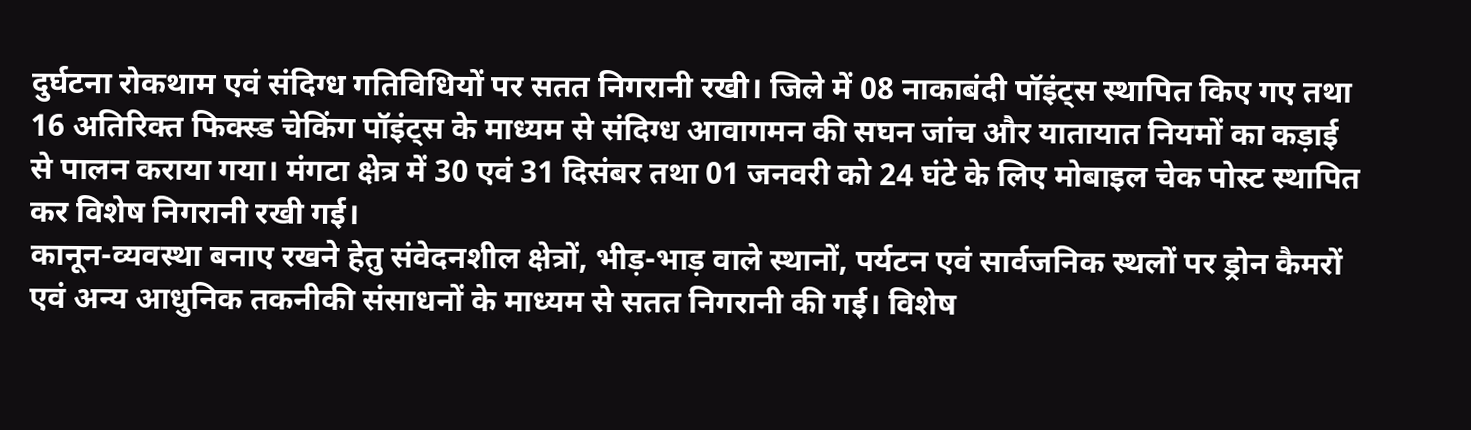दुर्घटना रोकथाम एवं संदिग्ध गतिविधियों पर सतत निगरानी रखी। जिले में 08 नाकाबंदी पॉइंट्स स्थापित किए गए तथा 16 अतिरिक्त फिक्स्ड चेकिंग पॉइंट्स के माध्यम से संदिग्ध आवागमन की सघन जांच और यातायात नियमों का कड़ाई से पालन कराया गया। मंगटा क्षेत्र में 30 एवं 31 दिसंबर तथा 01 जनवरी को 24 घंटे के लिए मोबाइल चेक पोस्ट स्थापित कर विशेष निगरानी रखी गई।
कानून-व्यवस्था बनाए रखने हेतु संवेदनशील क्षेत्रों, भीड़-भाड़ वाले स्थानों, पर्यटन एवं सार्वजनिक स्थलों पर ड्रोन कैमरों एवं अन्य आधुनिक तकनीकी संसाधनों के माध्यम से सतत निगरानी की गई। विशेष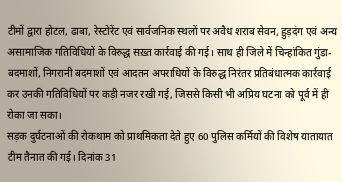टीमों द्वारा होटल, ढाबा, रेस्टोरेंट एवं सार्वजनिक स्थलों पर अवैध शराब सेवन, हुड़दंग एवं अन्य असामाजिक गतिविधियों के विरुद्ध सख़्त कार्रवाई की गई। साथ ही जिले में चिन्हांकित गुंडा-बदमाशों, निगरानी बदमाशों एवं आदतन अपराधियों के विरुद्ध निरंतर प्रतिबंधात्मक कार्रवाई कर उनकी गतिविधियों पर कड़ी नजर रखी गई, जिससे किसी भी अप्रिय घटना को पूर्व में ही रोका जा सका।
सड़क दुर्घटनाओं की रोकथाम को प्राथमिकता देते हुए 60 पुलिस कर्मियों की विशेष यातायात टीम तैनात की गई। दिनांक 31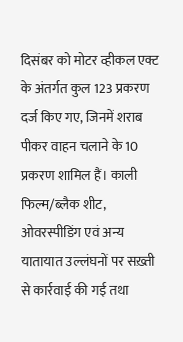दिसंबर को मोटर व्हीकल एक्ट के अंतर्गत कुल 123 प्रकरण दर्ज किए गए, जिनमें शराब पीकर वाहन चलाने के 10 प्रकरण शामिल हैं। काली फिल्म/ब्लैक शीट, ओवरस्पीडिंग एवं अन्य यातायात उल्लंघनों पर सख़्ती से कार्रवाई की गई तथा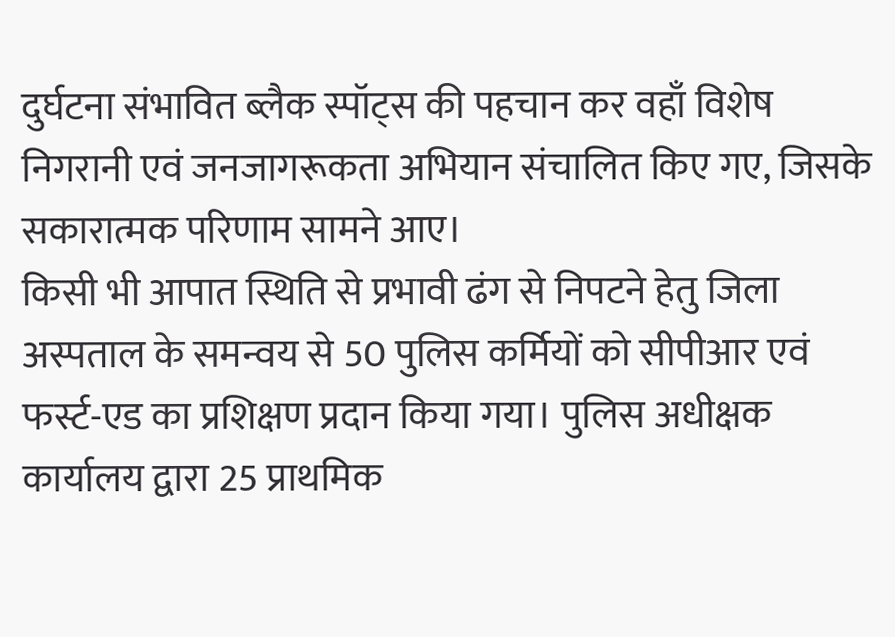दुर्घटना संभावित ब्लैक स्पॉट्स की पहचान कर वहाँ विशेष निगरानी एवं जनजागरूकता अभियान संचालित किए गए, जिसके सकारात्मक परिणाम सामने आए।
किसी भी आपात स्थिति से प्रभावी ढंग से निपटने हेतु जिला अस्पताल के समन्वय से 50 पुलिस कर्मियों को सीपीआर एवं फर्स्ट-एड का प्रशिक्षण प्रदान किया गया। पुलिस अधीक्षक कार्यालय द्वारा 25 प्राथमिक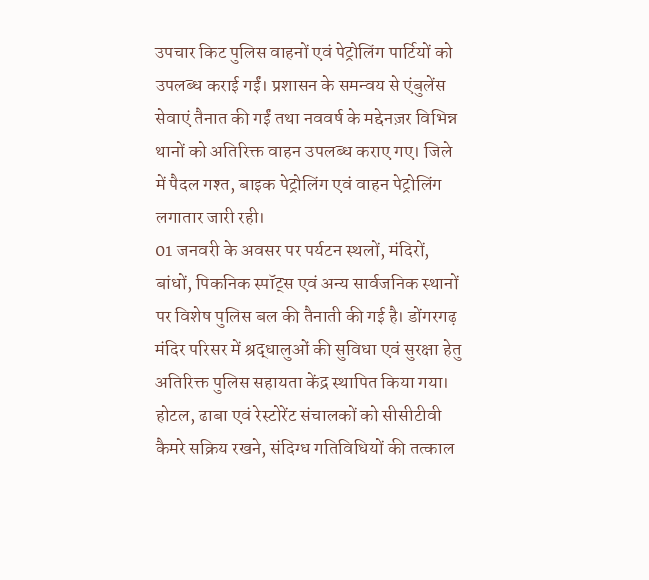उपचार किट पुलिस वाहनों एवं पेट्रोलिंग पार्टियों को उपलब्ध कराई गईं। प्रशासन के समन्वय से एंबुलेंस सेवाएं तैनात की गईं तथा नववर्ष के मद्देनज़र विभिन्न थानों को अतिरिक्त वाहन उपलब्ध कराए गए। जिले में पैदल गश्त, बाइक पेट्रोलिंग एवं वाहन पेट्रोलिंग लगातार जारी रही।
01 जनवरी के अवसर पर पर्यटन स्थलों, मंदिरों, बांधों, पिकनिक स्पॉट्स एवं अन्य सार्वजनिक स्थानों पर विशेष पुलिस बल की तैनाती की गई है। डोंगरगढ़ मंदिर परिसर में श्रद्धालुओं की सुविधा एवं सुरक्षा हेतु अतिरिक्त पुलिस सहायता केंद्र स्थापित किया गया। होटल, ढाबा एवं रेस्टोरेंट संचालकों को सीसीटीवी कैमरे सक्रिय रखने, संदिग्ध गतिविधियों की तत्काल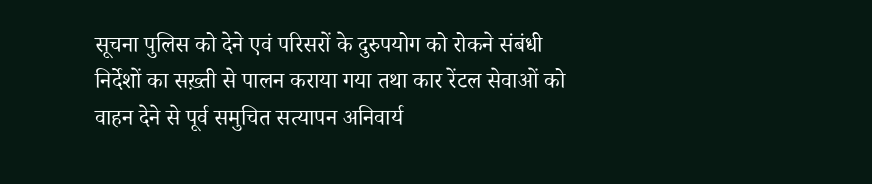सूचना पुलिस को देने एवं परिसरों के दुरुपयोग को रोकने संबंधी निर्देशों का सख़्ती से पालन कराया गया तथा कार रेंटल सेवाओं को वाहन देने से पूर्व समुचित सत्यापन अनिवार्य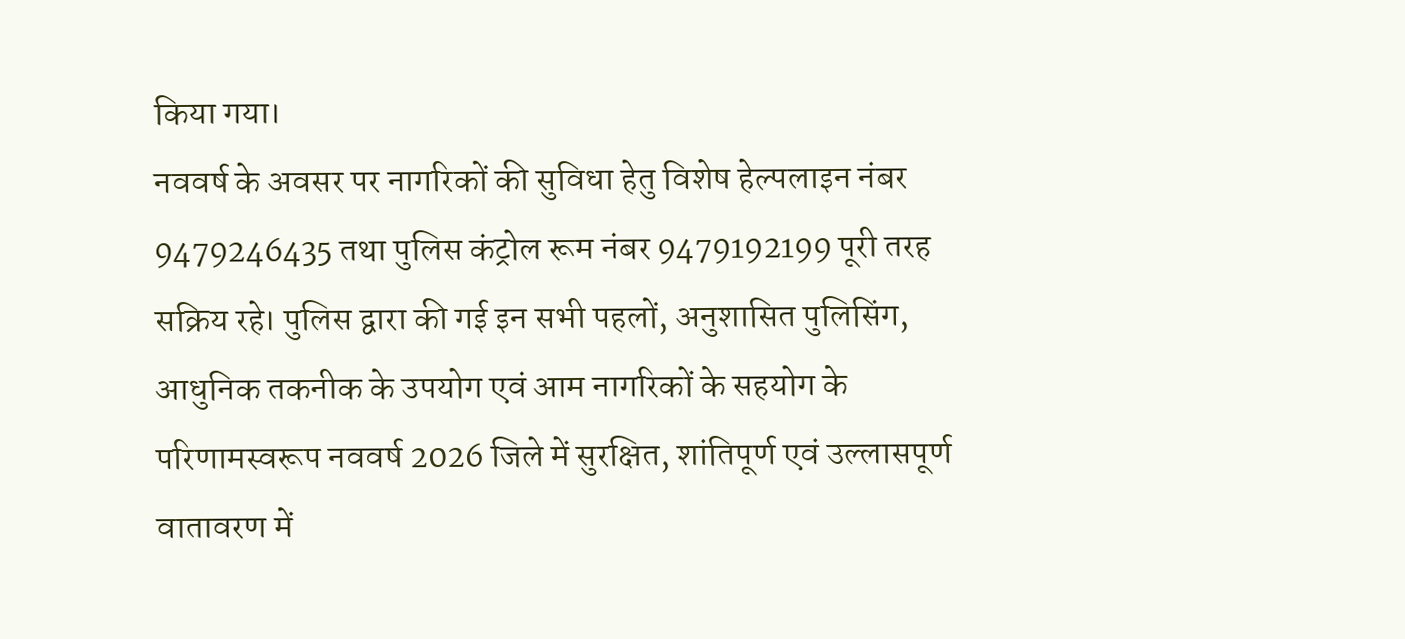किया गया।
नववर्ष के अवसर पर नागरिकों की सुविधा हेतु विशेष हेल्पलाइन नंबर 9479246435 तथा पुलिस कंट्रोल रूम नंबर 9479192199 पूरी तरह सक्रिय रहे। पुलिस द्वारा की गई इन सभी पहलों, अनुशासित पुलिसिंग, आधुनिक तकनीक के उपयोग एवं आम नागरिकों के सहयोग के परिणामस्वरूप नववर्ष 2026 जिले में सुरक्षित, शांतिपूर्ण एवं उल्लासपूर्ण वातावरण में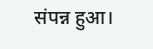संपन्न हुआ।